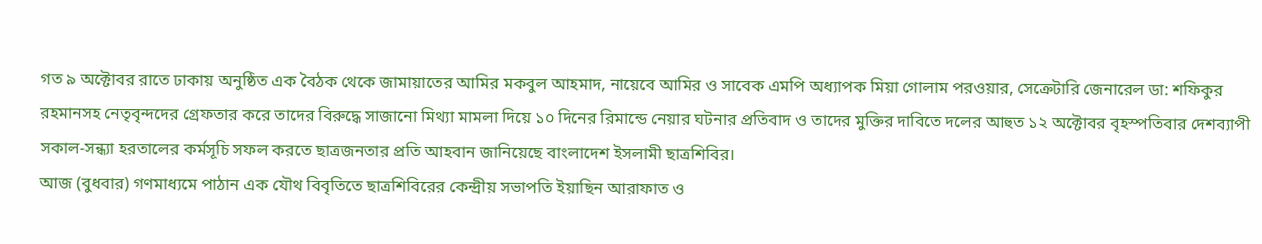গত ৯ অক্টোবর রাতে ঢাকায় অনুষ্ঠিত এক বৈঠক থেকে জামায়াতের আমির মকবুল আহমাদ, নায়েবে আমির ও সাবেক এমপি অধ্যাপক মিয়া গোলাম পরওয়ার, সেক্রেটারি জেনারেল ডা: শফিকুর রহমানসহ নেতৃবৃন্দদের গ্রেফতার করে তাদের বিরুদ্ধে সাজানো মিথ্যা মামলা দিয়ে ১০ দিনের রিমান্ডে নেয়ার ঘটনার প্রতিবাদ ও তাদের মুক্তির দাবিতে দলের আহুত ১২ অক্টোবর বৃহস্পতিবার দেশব্যাপী সকাল-সন্ধ্যা হরতালের কর্মসূচি সফল করতে ছাত্রজনতার প্রতি আহবান জানিয়েছে বাংলাদেশ ইসলামী ছাত্রশিবির।
আজ (বুধবার) গণমাধ্যমে পাঠান এক যৌথ বিবৃতিতে ছাত্রশিবিরের কেন্দ্রীয় সভাপতি ইয়াছিন আরাফাত ও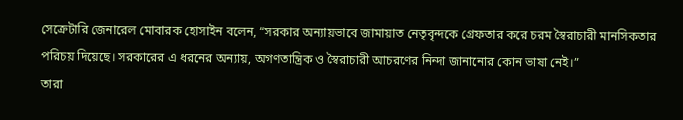সেক্রেটারি জেনারেল মোবারক হোসাইন বলেন, “সরকার অন্যায়ভাবে জামায়াত নেতৃবৃন্দকে গ্রেফতার করে চরম স্বৈরাচারী মানসিকতার পরিচয় দিয়েছে। সরকারের এ ধরনের অন্যায়, অগণতান্ত্রিক ও স্বৈরাচারী আচরণের নিন্দা জানানোর কোন ভাষা নেই।”
তারা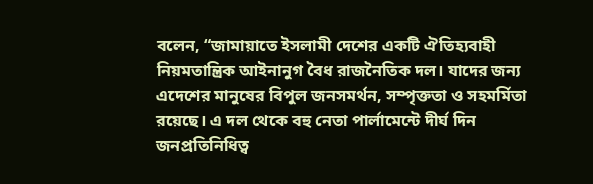বলেন, “জামায়াতে ইসলামী দেশের একটি ঐতিহ্যবাহী নিয়মতান্ত্রিক আইনানুগ বৈধ রাজনৈতিক দল। যাদের জন্য এদেশের মানুষের বিপুল জনসমর্থন, সম্পৃক্ততা ও সহমর্মিতা রয়েছে। এ দল থেকে বহু নেতা পার্লামেন্টে দীর্ঘ দিন জনপ্রতিনিধিত্ব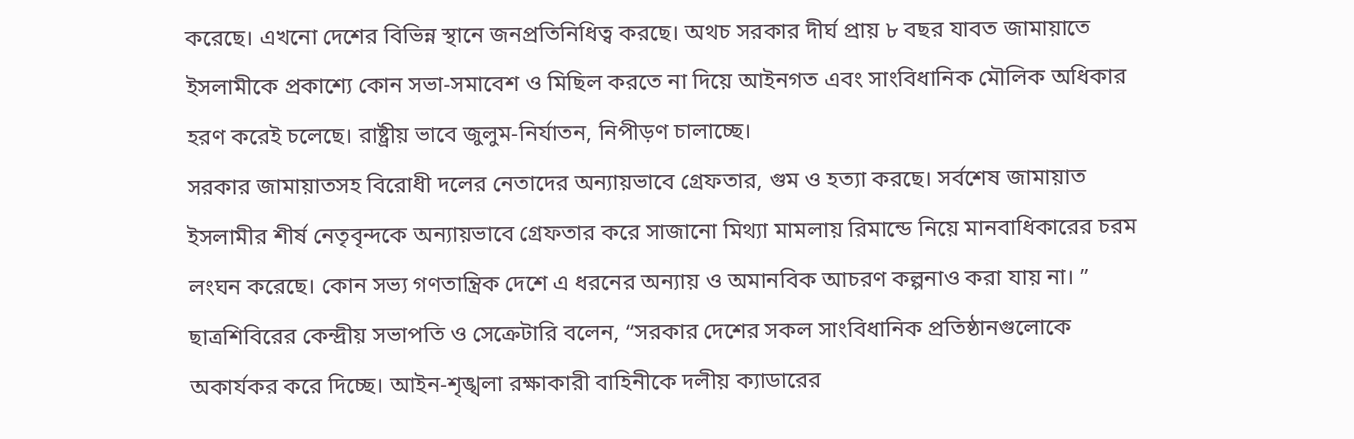করেছে। এখনো দেশের বিভিন্ন স্থানে জনপ্রতিনিধিত্ব করছে। অথচ সরকার দীর্ঘ প্রায় ৮ বছর যাবত জামায়াতে ইসলামীকে প্রকাশ্যে কোন সভা-সমাবেশ ও মিছিল করতে না দিয়ে আইনগত এবং সাংবিধানিক মৌলিক অধিকার হরণ করেই চলেছে। রাষ্ট্রীয় ভাবে জুলুম-নির্যাতন, নিপীড়ণ চালাচ্ছে।
সরকার জামায়াতসহ বিরোধী দলের নেতাদের অন্যায়ভাবে গ্রেফতার, গুম ও হত্যা করছে। সর্বশেষ জামায়াত ইসলামীর শীর্ষ নেতৃবৃন্দকে অন্যায়ভাবে গ্রেফতার করে সাজানো মিথ্যা মামলায় রিমান্ডে নিয়ে মানবাধিকারের চরম লংঘন করেছে। কোন সভ্য গণতান্ত্রিক দেশে এ ধরনের অন্যায় ও অমানবিক আচরণ কল্পনাও করা যায় না। ”
ছাত্রশিবিরের কেন্দ্রীয় সভাপতি ও সেক্রেটারি বলেন, “সরকার দেশের সকল সাংবিধানিক প্রতিষ্ঠানগুলোকে অকার্যকর করে দিচ্ছে। আইন-শৃঙ্খলা রক্ষাকারী বাহিনীকে দলীয় ক্যাডারের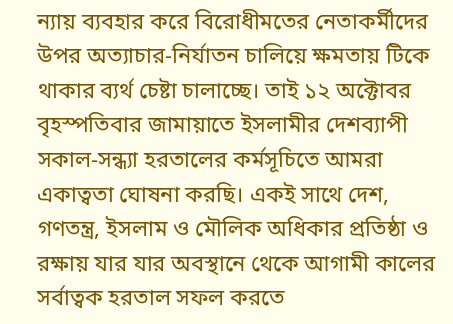ন্যায় ব্যবহার করে বিরোধীমতের নেতাকর্মীদের উপর অত্যাচার-নির্যাতন চালিয়ে ক্ষমতায় টিকে থাকার ব্যর্থ চেষ্টা চালাচ্ছে। তাই ১২ অক্টোবর বৃহস্পতিবার জামায়াতে ইসলামীর দেশব্যাপী সকাল-সন্ধ্যা হরতালের কর্মসূচিতে আমরা একাত্বতা ঘোষনা করছি। একই সাথে দেশ, গণতন্ত্র, ইসলাম ও মৌলিক অধিকার প্রতিষ্ঠা ও রক্ষায় যার যার অবস্থানে থেকে আগামী কালের সর্বাত্বক হরতাল সফল করতে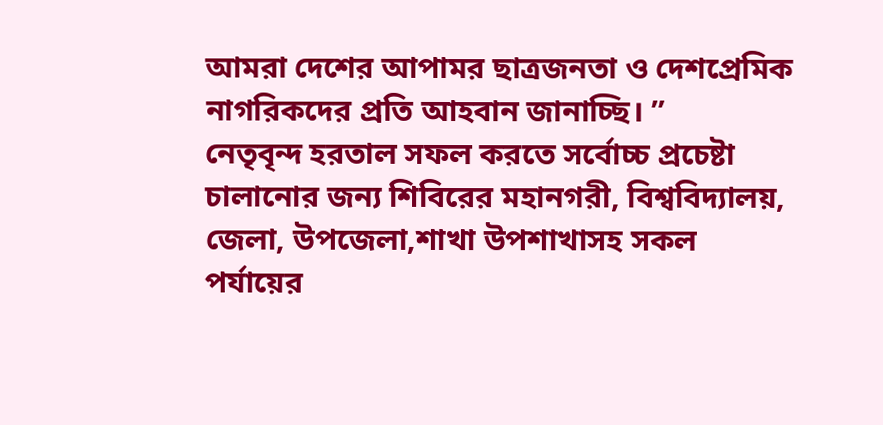আমরা দেশের আপামর ছাত্রজনতা ও দেশপ্রেমিক নাগরিকদের প্রতি আহবান জানাচ্ছি। ”
নেতৃবৃন্দ হরতাল সফল করতে সর্বোচ্চ প্রচেষ্টা চালানোর জন্য শিবিরের মহানগরী, বিশ্ববিদ্যালয়, জেলা, উপজেলা,শাখা উপশাখাসহ সকল পর্যায়ের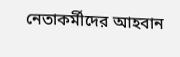নেতাকর্মীদের আহবান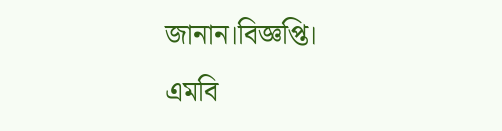জানান।বিজ্ঞপ্তি।
এমবি